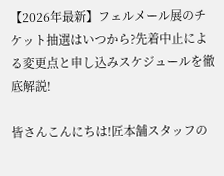【2026年最新】フェルメール展のチケット抽選はいつから?先着中止による変更点と申し込みスケジュールを徹底解説!

皆さんこんにちは!匠本舗スタッフの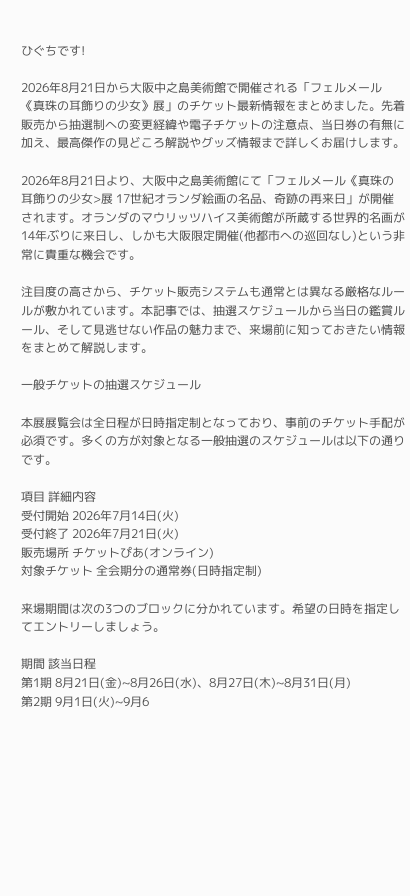ひぐちです!

2026年8月21日から大阪中之島美術館で開催される「フェルメール《真珠の耳飾りの少女》展」のチケット最新情報をまとめました。先着販売から抽選制への変更経緯や電子チケットの注意点、当日券の有無に加え、最高傑作の見どころ解説やグッズ情報まで詳しくお届けします。

2026年8月21日より、大阪中之島美術館にて「フェルメール《真珠の耳飾りの少女>展 17世紀オランダ絵画の名品、奇跡の再来日」が開催されます。オランダのマウリッツハイス美術館が所蔵する世界的名画が14年ぶりに来日し、しかも大阪限定開催(他都市への巡回なし)という非常に貴重な機会です。

注目度の高さから、チケット販売システムも通常とは異なる厳格なルールが敷かれています。本記事では、抽選スケジュールから当日の鑑賞ルール、そして見逃せない作品の魅力まで、来場前に知っておきたい情報をまとめて解説します。

一般チケットの抽選スケジュール

本展展覧会は全日程が日時指定制となっており、事前のチケット手配が必須です。多くの方が対象となる一般抽選のスケジュールは以下の通りです。

項目 詳細内容
受付開始 2026年7月14日(火)
受付終了 2026年7月21日(火)
販売場所 チケットぴあ(オンライン)
対象チケット 全会期分の通常券(日時指定制)

来場期間は次の3つのブロックに分かれています。希望の日時を指定してエントリーしましょう。

期間 該当日程
第1期 8月21日(金)~8月26日(水)、8月27日(木)~8月31日(月)
第2期 9月1日(火)~9月6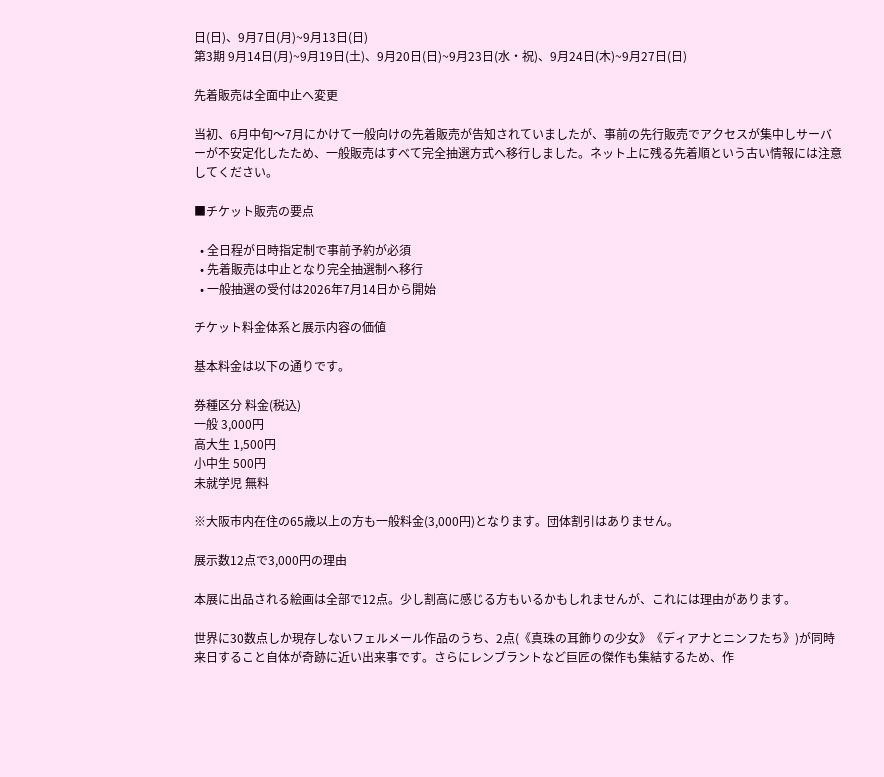日(日)、9月7日(月)~9月13日(日)
第3期 9月14日(月)~9月19日(土)、9月20日(日)~9月23日(水・祝)、9月24日(木)~9月27日(日)

先着販売は全面中止へ変更

当初、6月中旬〜7月にかけて一般向けの先着販売が告知されていましたが、事前の先行販売でアクセスが集中しサーバーが不安定化したため、一般販売はすべて完全抽選方式へ移行しました。ネット上に残る先着順という古い情報には注意してください。

■チケット販売の要点

  • 全日程が日時指定制で事前予約が必須
  • 先着販売は中止となり完全抽選制へ移行
  • 一般抽選の受付は2026年7月14日から開始

チケット料金体系と展示内容の価値

基本料金は以下の通りです。

券種区分 料金(税込)
一般 3,000円
高大生 1,500円
小中生 500円
未就学児 無料

※大阪市内在住の65歳以上の方も一般料金(3,000円)となります。団体割引はありません。

展示数12点で3,000円の理由

本展に出品される絵画は全部で12点。少し割高に感じる方もいるかもしれませんが、これには理由があります。

世界に30数点しか現存しないフェルメール作品のうち、2点(《真珠の耳飾りの少女》《ディアナとニンフたち》)が同時来日すること自体が奇跡に近い出来事です。さらにレンブラントなど巨匠の傑作も集結するため、作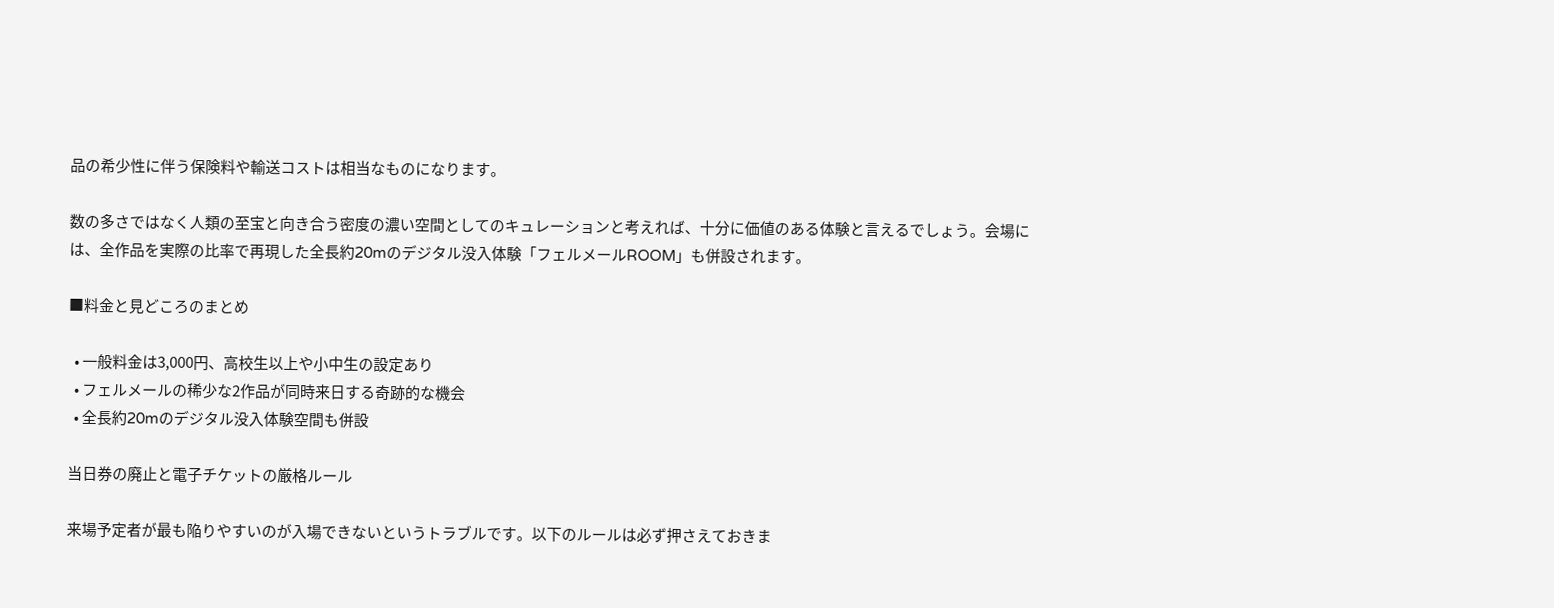品の希少性に伴う保険料や輸送コストは相当なものになります。

数の多さではなく人類の至宝と向き合う密度の濃い空間としてのキュレーションと考えれば、十分に価値のある体験と言えるでしょう。会場には、全作品を実際の比率で再現した全長約20mのデジタル没入体験「フェルメールROOM」も併設されます。

■料金と見どころのまとめ

  • 一般料金は3,000円、高校生以上や小中生の設定あり
  • フェルメールの稀少な2作品が同時来日する奇跡的な機会
  • 全長約20mのデジタル没入体験空間も併設

当日券の廃止と電子チケットの厳格ルール

来場予定者が最も陥りやすいのが入場できないというトラブルです。以下のルールは必ず押さえておきま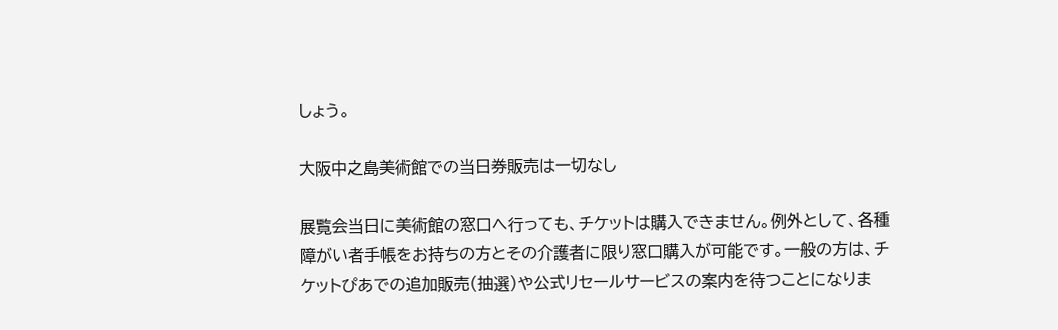しょう。

大阪中之島美術館での当日券販売は一切なし

展覧会当日に美術館の窓口へ行っても、チケットは購入できません。例外として、各種障がい者手帳をお持ちの方とその介護者に限り窓口購入が可能です。一般の方は、チケットぴあでの追加販売(抽選)や公式リセールサービスの案内を待つことになりま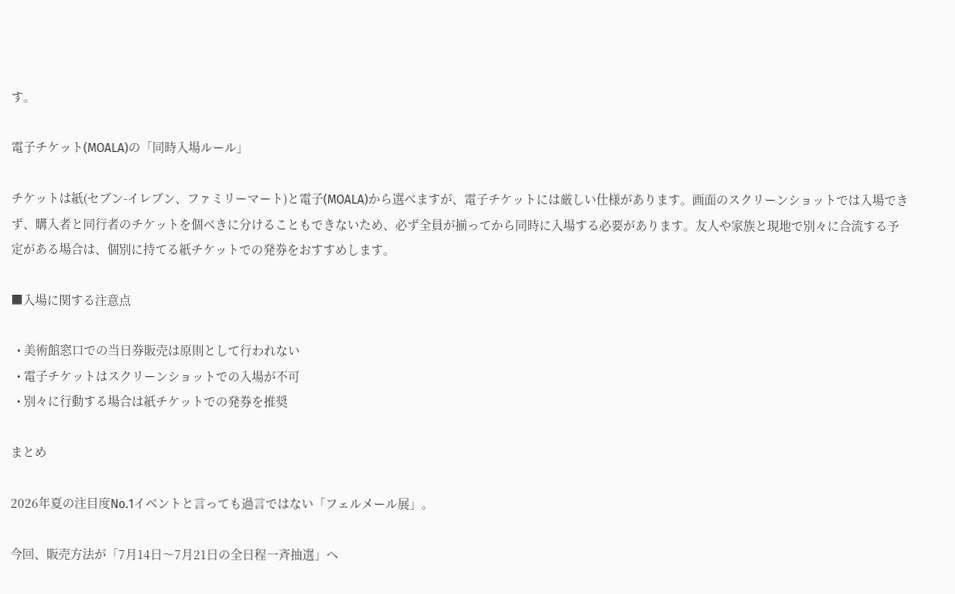す。

電子チケット(MOALA)の「同時入場ルール」

チケットは紙(セブン-イレブン、ファミリーマート)と電子(MOALA)から選べますが、電子チケットには厳しい仕様があります。画面のスクリーンショットでは入場できず、購入者と同行者のチケットを個べきに分けることもできないため、必ず全員が揃ってから同時に入場する必要があります。友人や家族と現地で別々に合流する予定がある場合は、個別に持てる紙チケットでの発券をおすすめします。

■入場に関する注意点

  • 美術館窓口での当日券販売は原則として行われない
  • 電子チケットはスクリーンショットでの入場が不可
  • 別々に行動する場合は紙チケットでの発券を推奨

まとめ

2026年夏の注目度No.1イベントと言っても過言ではない「フェルメール展」。

今回、販売方法が「7月14日〜7月21日の全日程一斉抽選」へ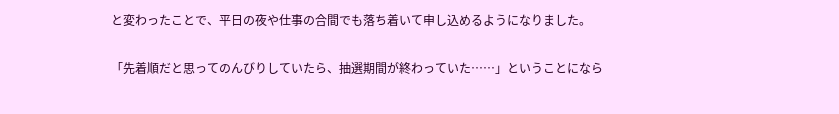と変わったことで、平日の夜や仕事の合間でも落ち着いて申し込めるようになりました。

「先着順だと思ってのんびりしていたら、抽選期間が終わっていた……」ということになら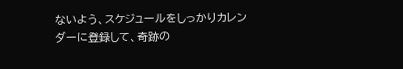ないよう、スケジュールをしっかりカレンダーに登録して、奇跡の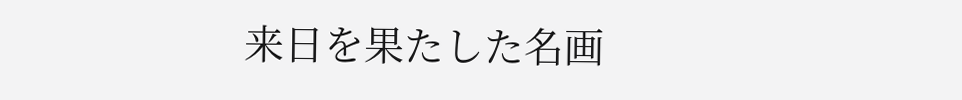来日を果たした名画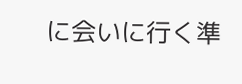に会いに行く準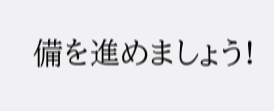備を進めましょう!